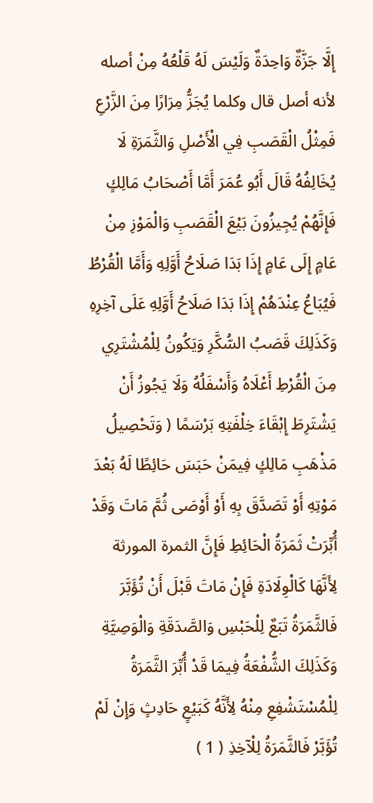إِلَّا جَزَّةٌ وَاحِدَةٌ وَلَيْسَ لَهُ قَلْعُهُ مِنْ أصله لأنه أصل قال وكلما يُجَزُّ مِرَارًا مِنَ الزَّرْعِ فَمِثْلُ الْقَصَبِ فِي الْأَصْلِ وَالثَّمَرَةِ لَا يُخَالِفُهُ قَالَ أَبُو عُمَرَ أَمَّا أَصْحَابُ مَالِكٍ فَإِنَّهُمْ يُجِيزُونَ بَيْعَ الْقَصَبِ وَالْمَوْزِ مِنْ عَامٍ إِلَى عَامٍ إِذَا بَدَا صَلَاحُ أَوَّلِهِ وَأَمَّا الْقُرْطُ فَيُبَاعُ عِنْدَهُمْ إِذَا بَدَا صَلَاحُ أَوَّلِهِ عَلَى آخِرِهِ وَكَذَلِكَ قَصَبُ السُّكَّرِ وَيَكُونُ لِلْمُشْتَرِي مِنَ الْقُرْطِ أَعْلَاهُ وَأَسْفَلُهُ وَلَا يَجُوزُ أَنْ يَشْتَرِطَ إِبْقَاءَ خِلْفَتِهِ بَرْسَمًا ( وَتَحْصِيلُ مَذْهَبِ مَالِكٍ فِيمَنْ حَبَسَ حَائِطًا لَهُ بَعْدَ مَوْتِهِ أَوْ تَصَدَّقَ بِهِ أَوْ أَوْصَى ثُمَّ مَاتَ وَقَدْ أُبِّرَتْ ثَمَرَةُ الْحَائِطِ فَإِنَّ الثمرة المورثة لِأَنَّهَا كَالْوِلَادَةِ فَإِنْ مَاتَ قَبْلَ أَنْ تُؤَبَّرَ فَالثَّمَرَةُ تَبَعٌ لِلْحَبْسِ وَالصَّدَقَةِ وَالْوَصِيَّةِ وَكَذَلِكَ الشُّفْعَةُ فِيمَا قَدْ أُبِّرَ الثَّمَرَةُ لِلْمُسْتَشْفِعِ مِنْهُ لِأَنَّهُ كَبَيْعٍ حَادِثٍ وَإِنْ لَمْ تُؤَبَّرْ فَالثَّمَرَةُ لِلْآخِذِ ( 1 )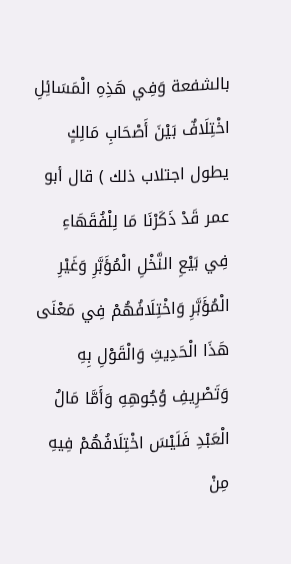بالشفعة وَفِي هَذِهِ الْمَسَائِلِ اخْتِلَافٌ بَيْنَ أَصْحَابِ مَالِكٍ يطول اجتلاب ذلك ) قال أبو عمر قَدْ ذَكَرْنَا مَا لِلْفُقَهَاءِ فِي بَيْعِ النَّخْلِ الْمُؤَبَّرِ وَغَيْرِ الْمُؤَبَّرِ وَاخْتِلَافُهُمْ فِي مَعْنَى هَذَا الْحَدِيثِ وَالْقَوْلِ بِهِ وَتَصْرِيفِ وُجُوهِهِ وَأَمَّا مَالُ الْعَبْدِ فَلَيْسَ اخْتِلَافُهُمْ فِيهِ مِنْ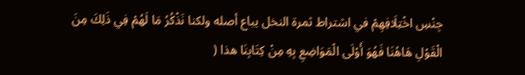جِنْسِ اخْتِلَافِهِمْ في اشتراط ثمرة النخل يباع أصله ولكنا نَذْكُرُ مَا لَهُمْ فِي ذَلِكَ مِنَ الْقَوْلِ هَاهُنَا فَهُوَ أَوْلَى الْمَوَاضِعِ بِهِ مِنْ كِتَابِنَا هذا (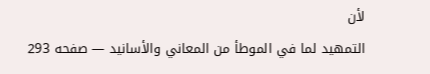لأن
التمهيد لما في الموطأ من المعاني والأسانيد — صفحه 293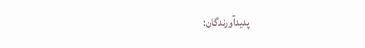پدیدآورندگان: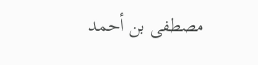مصطفى بن أحمد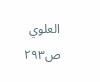العلوي
ص۲۹۳